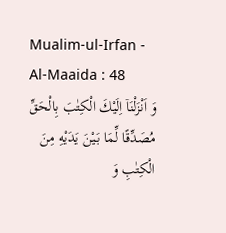Mualim-ul-Irfan - Al-Maaida : 48
وَ اَنْزَلْنَاۤ اِلَیْكَ الْكِتٰبَ بِالْحَقِّ مُصَدِّقًا لِّمَا بَیْنَ یَدَیْهِ مِنَ الْكِتٰبِ وَ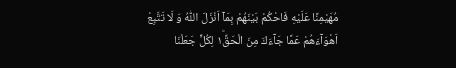مُهَیْمِنًا عَلَیْهِ فَاحْكُمْ بَیْنَهُمْ بِمَاۤ اَنْزَلَ اللّٰهُ وَ لَا تَتَّبِعْ اَهْوَآءَهُمْ عَمَّا جَآءَكَ مِنَ الْحَقِّ١ؕ لِكُلٍّ جَعَلْنَا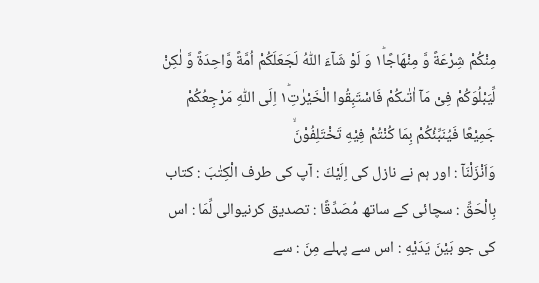مِنْكُمْ شِرْعَةً وَّ مِنْهَاجًا١ؕ وَ لَوْ شَآءَ اللّٰهُ لَجَعَلَكُمْ اُمَّةً وَّاحِدَةً وَّ لٰكِنْ لِّیَبْلُوَكُمْ فِیْ مَاۤ اٰتٰىكُمْ فَاسْتَبِقُوا الْخَیْرٰتِ١ؕ اِلَى اللّٰهِ مَرْجِعُكُمْ جَمِیْعًا فَیُنَبِّئُكُمْ بِمَا كُنْتُمْ فِیْهِ تَخْتَلِفُوْنَۙ
وَاَنْزَلْنَآ : اور ہم نے نازل کی اِلَيْكَ : آپ کی طرف الْكِتٰبَ : کتاب بِالْحَقِّ : سچائی کے ساتھ مُصَدِّقًا : تصدیق کرنیوالی لِّمَا : اس کی جو بَيْنَ يَدَيْهِ : اس سے پہلے مِنَ : سے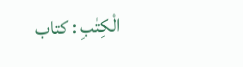الْكِتٰبِ : کتاب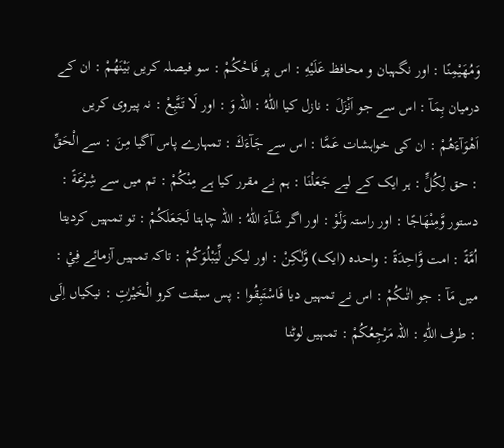وَمُهَيْمِنًا : اور نگہبان و محافظ عَلَيْهِ : اس پر فَاحْكُمْ : سو فیصلہ کریں بَيْنَهُمْ : ان کے درمیان بِمَآ : اس سے جو اَنْزَلَ : نازل کیا اللّٰهُ : اللہ وَ : اور لَا تَتَّبِعْ : نہ پیروی کریں اَهْوَآءَهُمْ : ان کی خواہشات عَمَّا : اس سے جَآءَكَ : تمہارے پاس آگیا مِنَ : سے الْحَقِّ : حق لِكُلٍّ : ہر ایک کے لیے جَعَلْنَا : ہم نے مقرر کیا ہے مِنْكُمْ : تم میں سے شِرْعَةً : دستور وَّمِنْهَاجًا : اور راستہ وَلَوْ : اور اگر شَآءَ اللّٰهُ : اللہ چاہتا لَجَعَلَكُمْ : تو تمہیں کردیتا اُمَّةً : امت وَّاحِدَةً : واحدہ (ایک) وَّلٰكِنْ : اور لیکن لِّيَبْلُوَكُمْ : تاکہ تمہیں آزمائے فِيْ : میں مَآ : جو اٰتٰىكُمْ : اس نے تمہیں دیا فَاسْتَبِقُوا : پس سبقت کرو الْخَيْرٰتِ : نیکیاں اِلَى : طرف اللّٰهِ : اللہ مَرْجِعُكُمْ : تمہیں لوٹنا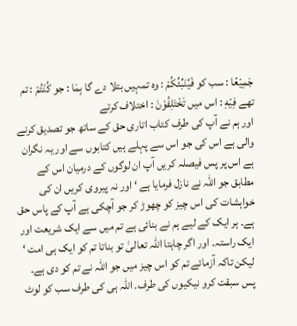جَمِيْعًا : سب کو فَيُنَبِّئُكُمْ : وہ تمہیں بتلا دے گا بِمَا : جو كُنْتُمْ : تم تھے فِيْهِ : اس میں تَخْتَلِفُوْنَ : اختلاف کرتے
اور ہم نے آپ کی طرف کتاب اتاری حق کے ساتھ جو تصدیق کرنے والی ہے اس کی جو اس سے پہلے ہیں کتابوں سے اور یہ نگران ہے اس پر پس فیصلہ کریں آپ ان لوگوں کے درمیان اس کے مطابق جو اللہ نے نازل فرمایا ہے ‘ اور نہ پیروی کریں ان کی خواہشات کی اس چیز کو چھوڑ کر جو آچکی ہے آپ کے پاس حق ہے۔ ہر ایک کے لیے ہم نے بنائی ہے تم میں سے ایک شریعت اور ایک راستہ۔ اور اگر چاہتا اللہ تعالیٰ تو بناتا تم کو ایک ہی امت ‘ لیکن تاکہ آزمائے تم کو اس چیز میں جو اللہ نے تم کو دی ہے۔ پس سبقت کرو نیکیوں کی طرف۔ اللہ ہی کی طرف سب کو لوٹ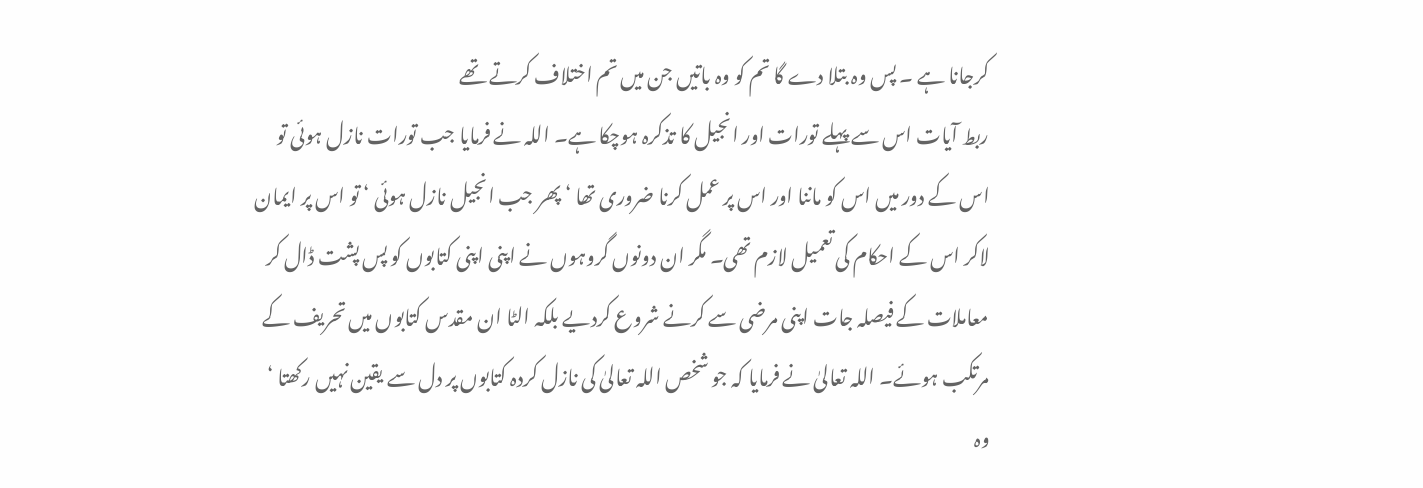کرجانا ہے ۔ پس وہ بتلا دے گا تم کو وہ باتیں جن میں تم اختلاف کرتے تھے
ربط آیات اس سے پہلے تورات اور انجیل کا تذکرہ ہوچکا ہے۔ اللہ نے فرمایا جب تورات نازل ہوئی تو اس کے دور میں اس کو ماننا اور اس پر عمل کرنا ضروری تھا ‘ پھر جب انجیل نازل ہوئی ‘ تو اس پر ایمان لاکر اس کے احکام کی تعمیل لازم تھی۔ مگر ان دونوں گروہوں نے اپنی اپنی کتابوں کو پس پشت ڈال کر معاملات کے فیصلہ جات اپنی مرضی سے کرنے شروع کردیے بلکہ الٹا ان مقدس کتابوں میں تحریف کے مرتکب ہوئے۔ اللہ تعالیٰ نے فرمایا کہ جو شخص اللہ تعالیٰ کی نازل کردہ کتابوں پر دل سے یقین نہیں رکھتا ‘ وہ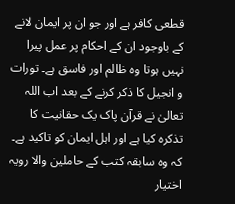قطعی کافر ہے اور جو ان پر ایمان لانے کے باوجود ان کے احکام پر عمل پیرا نہیں ہوتا وہ ظالم اور فاسق ہے۔ تورات و انجیل کا ذکر کرنے کے بعد اب اللہ تعالیٰ نے قرآن پاک یک حقانیت کا تذکرہ کیا ہے اور اہل ایمان کو تاکید ہے۔ کہ وہ سابقہ کتب کے حاملین والا رویہ اختیار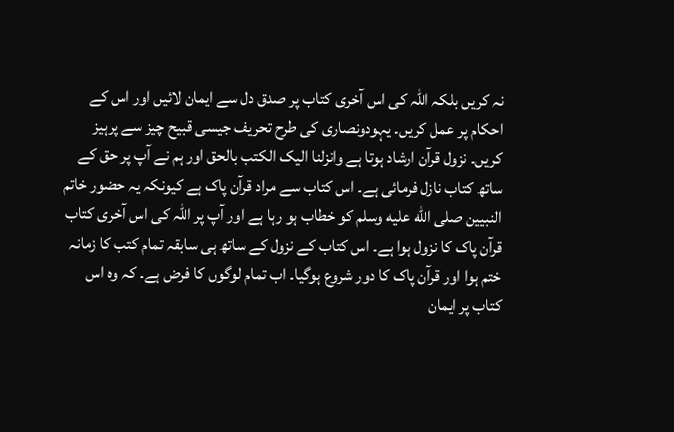نہ کریں بلکہ اللہ کی اس آخری کتاب پر صدق دل سے ایمان لائیں اور اس کے احکام پر عمل کریں۔ یہودونصاری کی طرح تحریف جیسی قبیح چیز سے پرہیز کریں۔ نزول قرآن ارشاد ہوتا ہے وانزلنا الیک الکتب بالحق اور ہم نے آپ پر حق کے ساتھ کتاب نازل فرمائی ہے۔ اس کتاب سے مراد قرآن پاک ہے کیونکہ یہ حضور خاتم النبیین صلى الله عليه وسلم کو خطاب ہو رہا ہے اور آپ پر اللہ کی اس آخری کتاب قرآن پاک کا نزول ہوا ہے۔ اس کتاب کے نزول کے ساتھ ہی سابقہ تمام کتب کا زمانہ ختم ہوا اور قرآن پاک کا دور شروع ہوگیا۔ اب تمام لوگوں کا فرض ہے۔ کہ وہ اس کتاب پر ایمان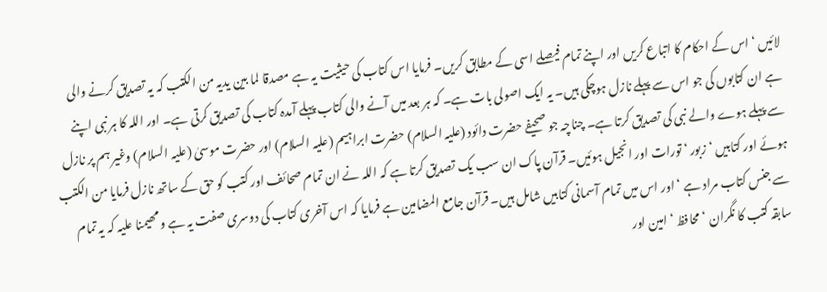لائیں ‘ اس کے احکام کا اتباع کریں اور اپنے تمام فیصلے اسی کے مطابق کریں۔ فرمایا اس کتاب کی حیثیت یہ ہے مصدقا لما بین یدیہ من الکتب کہ یہ تصدیق کرنے والی ہے ان کتابوں کی جو اس سے پہلے نازل ہوچکی ہیں۔ یہ ایک اصولی بات ہے۔ کہ ہر بعد میں آنے والی کتاب پہلے آمدہ کتاب کی تصدیق کرتی ہے۔ اور اللہ کا ہر نبی اپنے سے پہلے ہوے والے نبی کی تصدیق کرتا ہے۔ چناچہ جو صحیفے حضرت دائود (علیہ السلام) حضرت ابراہیم (علیہ السلام) اور حضرت موسیٰ (علیہ السلام) وغیر ہم پر نازل ہوئے اور کتابیں ‘ زبور ‘ تورات اور انجیل ہوئیں۔ قرآن پاک ان سب یک تصدیق کرتا ہے کہ اللہ نے ان تمام صحائف اور کتب کو حق کے ساتھ نازل فرمایا من الکتب سے جنس کتاب مراد ہے ‘ اور اس میں تمام آسمانی کتابیں شامل ہیں۔ قرآن جامع المضامین ہے فرمایا کہ اس آخری کتاب کی دوسری صفت یہ ہے ومھیمنا علیہ کہ یہ تمام سابقہ کتب کا نگران ‘ محافظ ‘ امین اور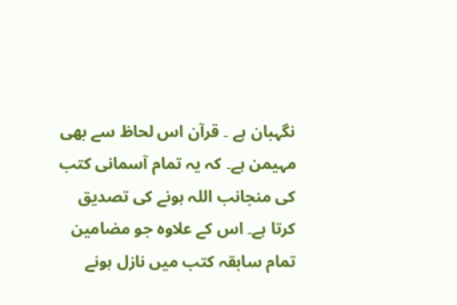نگہبان ہے ۔ قرآن اس لحاظ سے بھی مہیمن ہے۔ کہ یہ تمام آسمانی کتب کی منجانب اللہ ہونے کی تصدیق کرتا ہے۔ اس کے علاوہ جو مضامین تمام سابقہ کتب میں نازل ہونے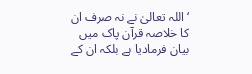‘ اللہ تعالیٰ نے نہ صرف ان کا خلاصہ قرآن پاک میں بیان فرمادیا ہے بلکہ ان کے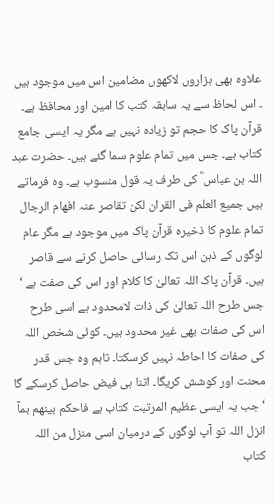علاوہ بھی ہزاروں لاکھوں مضامین اس میں موجود ہیں ۔ اس لحاظ سے یہ سابقہ کتب کا امین اور محافظ ہے۔ قرآن پاک کا حجم تو زیادہ نہیں ہے مگر یہ ایسی جامع کتاب ہے۔ جس میں تمام علوم سما گئے ہیں۔ حضرت عبد اللہ بن عباس ؓ کی طرف یہ قول منسوب ہے۔ وہ فرماتے ہیں جمیع العلم فی القران لکن تقاصر عنہ افھام الرجال تمام علوم کا ذخیرہ قرآن پاک میں موجود ہے مگر عام لوگوں کے ذہن اس تک رسائی حاصل کرنے سے قاصر ہیں۔ قرآن پاک اللہ تعالیٰ کا کلام اور اس کی صفت ہے ‘ جس طرح اللہ تعالیٰ کی ذات لامحدود ہے اسی طرح اس کی صفات بھی غیر محدود ہیں۔ کوئی شخص اللہ کی صفات کا احاطہ نہیں کرسکتا۔ تاہم وہ جس قدر محنت اور کوشش کریگا۔ اتنا ہی فیض حاصل کرسکے گا ‘ جب یہ ایسی عظیم المرتبت کتاب ہے فاحکم بینھم بمآ انزل اللہ تو آپ لوگوں کے درمیان اسی منزل من اللہ کتاب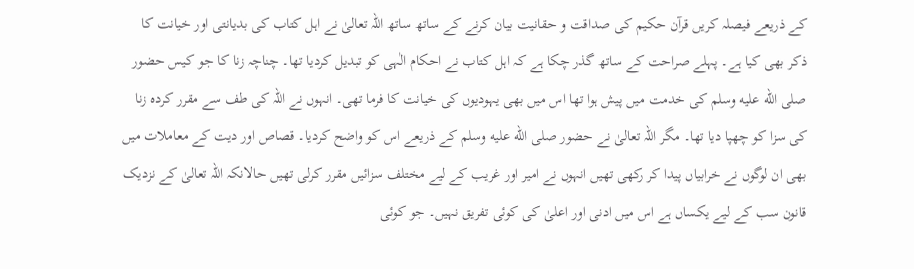کے ذریعے فیصلہ کریں قرآن حکیم کی صداقت و حقانیت بیان کرنے کے ساتھ ساتھ اللہ تعالیٰ نے اہل کتاب کی بدیانتی اور خیانت کا ذکر بھی کیا ہے۔ پہلے صراحت کے ساتھ گذر چکا ہے کہ اہل کتاب نے احکام الٰہی کو تبدیل کردیا تھا۔ چناچہ زنا کا جو کیس حضور صلى الله عليه وسلم کی خدمت میں پیش ہوا تھا اس میں بھی یہودیوں کی خیانت کا فرما تھی۔ انہوں نے اللہ کی طف سے مقرر کردہ زنا کی سزا کو چھپا دیا تھا۔ مگر اللہ تعالیٰ نے حضور صلى الله عليه وسلم کے ذریعے اس کو واضح کردیا۔ قصاص اور دیت کے معاملات میں بھی ان لوگوں نے خرابیاں پیدا کر رکھی تھیں انہوں نے امیر اور غریب کے لیے مختلف سزائیں مقرر کرلی تھیں حالانکہ اللہ تعالیٰ کے نزدیک قانون سب کے لیے یکساں ہے اس میں ادنی اور اعلیٰ کی کوئی تفریق نہیں۔ جو کوئی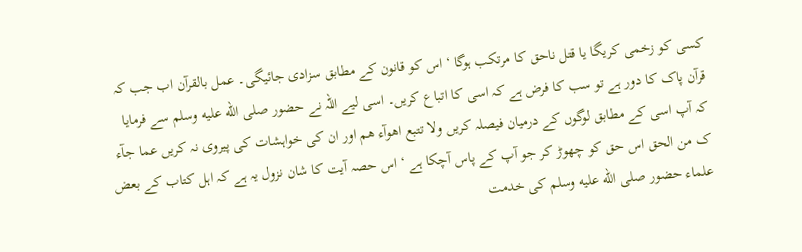کسی کو زخمی کریگا یا قتل ناحق کا مرتکب ہوگا ‘ اس کو قانون کے مطابق سزادی جائیگی۔ عمل بالقرآن اب جب کہ قرآن پاک کا دور ہے تو سب کا فرض ہے کہ اسی کا اتباع کریں۔ اسی لیے اللہ نے حضور صلى الله عليه وسلم سے فرمایا کہ آپ اسی کے مطابق لوگوں کے درمیان فیصلہ کریں ولا تتبع اھوآء ھم اور ان کی خواہشات کی پیروی نہ کریں عما جآء ک من الحق اس حق کو چھوڑ کر جو آپ کے پاس آچکا ہے ‘ اس حصہ آیت کا شان نزول یہ ہے کہ اہل کتاب کے بعض علماء حضور صلى الله عليه وسلم کی خدمت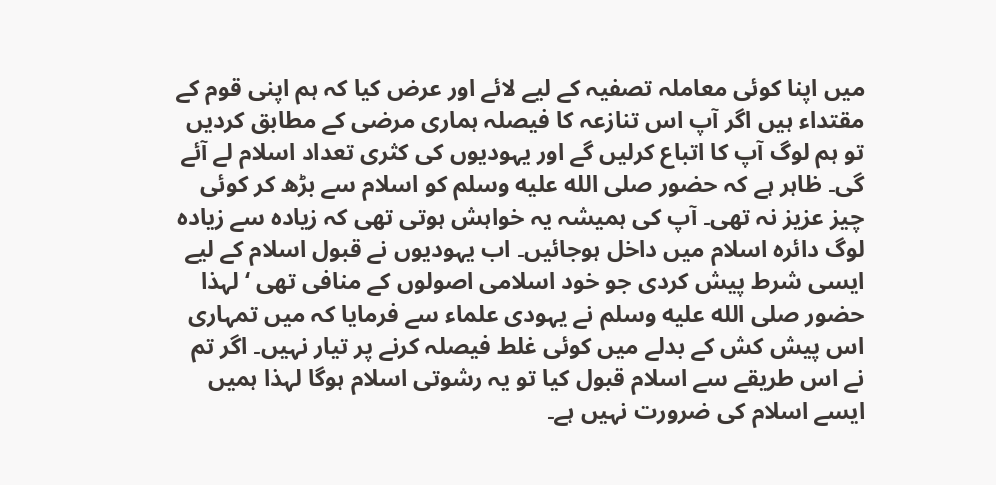میں اپنا کوئی معاملہ تصفیہ کے لیے لائے اور عرض کیا کہ ہم اپنی قوم کے مقتداء ہیں اگر آپ اس تنازعہ کا فیصلہ ہماری مرضی کے مطابق کردیں تو ہم لوگ آپ کا اتباع کرلیں گے اور یہودیوں کی کثری تعداد اسلام لے آئے گی۔ ظاہر ہے کہ حضور صلى الله عليه وسلم کو اسلام سے بڑھ کر کوئی چیز عزیز نہ تھی۔ آپ کی ہمیشہ یہ خواہش ہوتی تھی کہ زیادہ سے زیادہ لوگ دائرہ اسلام میں داخل ہوجائیں۔ اب یہودیوں نے قبول اسلام کے لیے ایسی شرط پیش کردی جو خود اسلامی اصولوں کے منافی تھی ‘ لہذا حضور صلى الله عليه وسلم نے یہودی علماء سے فرمایا کہ میں تمہاری اس پیش کش کے بدلے میں کوئی غلط فیصلہ کرنے پر تیار نہیں۔ اگر تم نے اس طریقے سے اسلام قبول کیا تو یہ رشوتی اسلام ہوگا لہذا ہمیں ایسے اسلام کی ضرورت نہیں ہے۔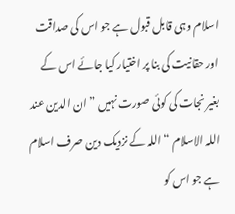اسلام وہی قابل قبول ہے جو اس کی صداقت اور حقانیت کی بنا پر اختیار کیا جائے اس کے بغیر نجات کی کوئی صورت نہیں ” ان الدین عند اللہ الاسلام “ اللہ کے نزدیک دین صرف اسلام ہے جو اس کو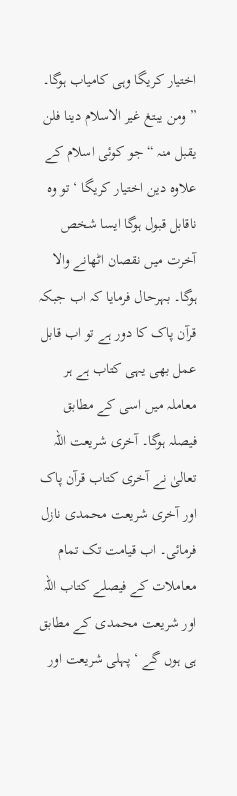اختیار کریگا وہی کامیاب ہوگا۔ ” ومن یبتغ غیر الاسلام دینا فلن یقبل منہ “ جو کوئی اسلام کے علاوہ دین اختیار کریگا ‘ تو وہ ناقابل قبول ہوگا ایسا شخص آخرت میں نقصان اٹھانے والا ہوگا۔ بہرحال فرمایا کہ اب جبکہ قرآن پاک کا دور ہے تو اب قابل عمل بھی یہی کتاب ہے ہر معاملہ میں اسی کے مطابق فیصلہ ہوگا۔ آخری شریعت اللہ تعالیٰ نے آخری کتاب قرآن پاک اور آخری شریعت محمدی نازل فرمائی۔ اب قیامت تک تمام معاملات کے فیصلے کتاب اللہ اور شریعت محمدی کے مطابق ہی ہوں گے ‘ پہلی شریعت اور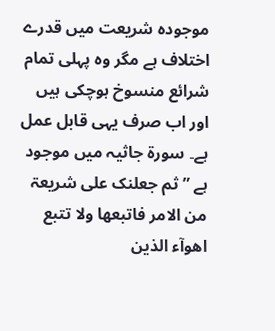موجودہ شریعت میں قدرے اختلاف ہے مگر وہ پہلی تمام شرائع منسوخ ہوچکی ہیں اور اب صرف یہی قابل عمل ہے۔ سورة جاثیہ میں موجود ہے ” ثم جعلنک علی شریعۃ من الامر فاتبعھا ولا تتبع اھوآء الذین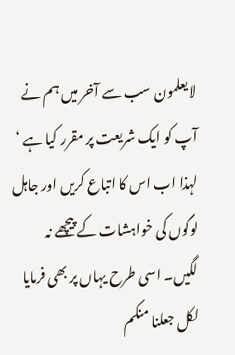لایعلمون سب سے آخر میں ہم نے آپ کو ایک شریعت پر مقرر کیا ہے ‘ لہذا اب اس کا اتباع کریں اور جاہل لوگوں کی خواہشات کے پیچھے نہ لگیں۔ اسی طرح یہاں پر بھی فرمایا لکل جعلنا منکم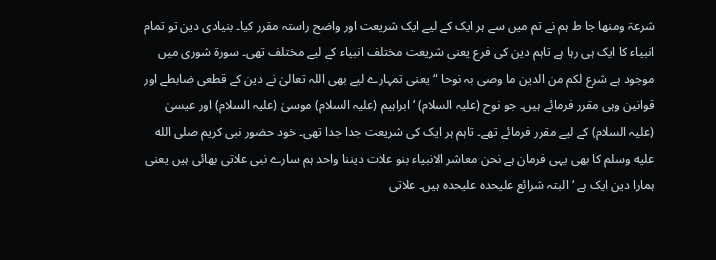شرعۃ ومنھا جا ط ہم نے تم میں سے ہر ایک کے لیے ایک شریعت اور واضح راستہ مقرر کیا۔ بنیادی دین تو تمام انبیاء کا ایک ہی رہا ہے تاہم دین کی فرع یعنی شریعت مختلف انبیاء کے لیے مختلف تھی۔ سورة شوری میں موجود ہے شرع لکم من الدین ما وصی بہ نوحا “ یعنی تمہارے لیے بھی اللہ تعالیٰ نے دین کے قطعی ضابطے اور قوانین وہی مقرر فرمائے ہیں۔ جو نوح (علیہ السلام) ‘ ابراہیم (علیہ السلام) موسیٰ (علیہ السلام) اور عیسیٰ (علیہ السلام) کے لیے مقرر فرمائے تھے۔ تاہم ہر ایک کی شریعت جدا جدا تھی۔ خود حضور نبی کریم صلى الله عليه وسلم کا بھی یہی فرمان ہے نحن معاشر الانبیاء بنو علات دیننا واحد ہم سارے نبی علاتی بھائی ہیں یعنی ہمارا دین ایک ہے ‘ البتہ شرائع علیحدہ علیحدہ ہیں۔ علاتی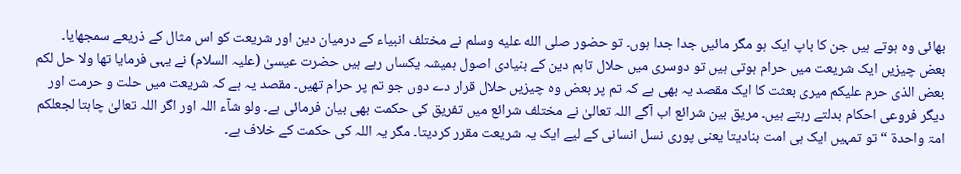بھائی وہ ہوتے ہیں جن کا باپ ایک ہو مگر مائیں جدا جدا ہوں۔ تو حضور صلى الله عليه وسلم نے مختلف انبیاء کے درمیان دین اور شریعت کو اس مثال کے ذریعے سمجھایا۔ بعض چیزیں ایک شریعت میں حرام ہوتی ہیں تو دوسری میں حلال تاہم دین کے بنیادی اصول ہمیشہ یکساں رہے ہیں حضرت عیسیٰ (علیہ السلام) نے یہی فرمایا تھا ولا حل لکم بعض الذی حرم علیکم میری بعثت کا ایک مقصد یہ بھی ہے کہ تم پر بعض وہ چیزیں حلال قرار دے دوں جو تم پر حرام تھیں۔ مقصد یہ ہے کہ شریعت میں حلت و حرمت اور دیگر فروعی احکام بدلتے رہتے ہیں۔ مریق بین شرائع اب آگے اللہ تعالیٰ نے مختلف شرائع میں تفریق کی حکمت بھی بیان فرمائی ہے۔ ولو شآء اللہ اور اگر اللہ تعالیٰ چاہتا لجعلکم امۃ واحدۃ “ تو تمہیں ایک ہی امت بنادیتا یعنی پوری نسل انسانی کے لیے ایک یہ شریعت مقرر کردیتا۔ مگر یہ اللہ کی حکمت کے خلاف ہے۔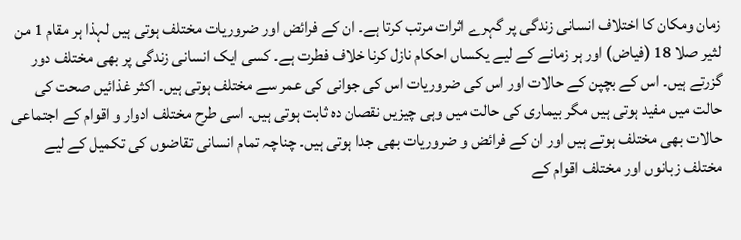زمان ومکان کا اختلاف انسانی زندگی پر گہرے اثرات مرتب کرتا ہے۔ ان کے فرائض اور ضروریات مختلف ہوتی ہیں لہذا ہر مقام 1 من لثیر صلا 18 (فیاض) اور ہر زمانے کے لیے یکساں احکام نازل کرنا خلاف فطرت ہے۔ کسی ایک انسانی زندگی پر بھی مختلف دور گزرتے ہیں۔ اس کے بچپن کے حالات اور اس کی ضروریات اس کی جوانی کی عمر سے مختلف ہوتی ہیں۔ اکثر غذائیں صحت کی حالت میں مفید ہوتی ہیں مگر بیماری کی حالت میں وہی چیزیں نقصان دہ ثابت ہوتی ہیں۔ اسی طرح مختلف ادوار و اقوام کے اجتماعی حالات بھی مختلف ہوتے ہیں اور ان کے فرائض و ضروریات بھی جدا ہوتی ہیں۔ چناچہ تمام انسانی تقاضوں کی تکمیل کے لیے مختلف زبانوں اور مختلف اقوام کے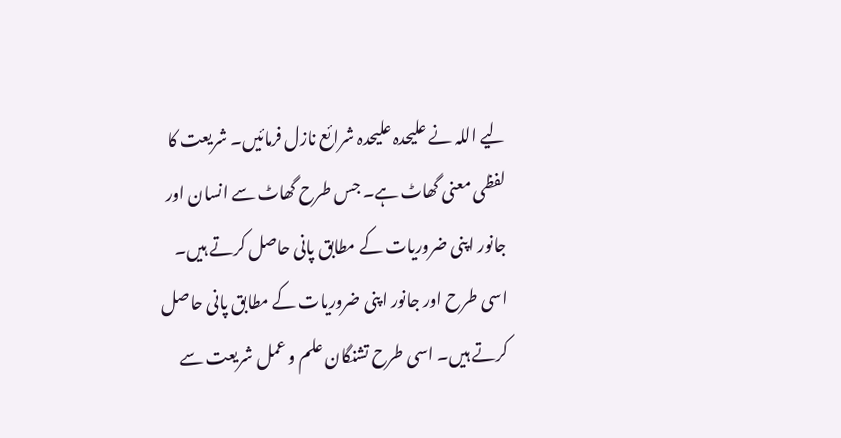لیے اللہ نے علیحدہ علیحدہ شرائع نازل فرمائیں۔ شریعت کا لفظی معنی گھاٹ ہے۔ جس طرح گھاٹ سے انسان اور جانور اپنی ضروریات کے مطابق پانی حاصل کرتے ہیں۔ اسی طرح اور جانور اپنی ضروریات کے مطابق پانی حاصل کرتے ہیں۔ اسی طرح تشنگان علم و عمل شریعت سے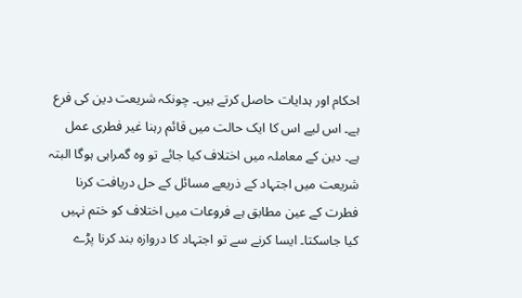احکام اور ہدایات حاصل کرتے ہیں۔ چونکہ شریعت دین کی فرع ہے۔ اس لیے اس کا ایک حالت میں قائم رہنا غیر فطری عمل ہے۔ دین کے معاملہ میں اختلاف کیا جائے تو وہ گمراہی ہوگا البتہ شریعت میں اجتہاد کے ذریعے مسائل کے حل دریافت کرنا فطرت کے عین مطابق ہے فروعات میں اختلاف کو ختم نہیں کیا جاسکتا۔ ایسا کرنے سے تو اجتہاد کا دروازہ بند کرنا پڑے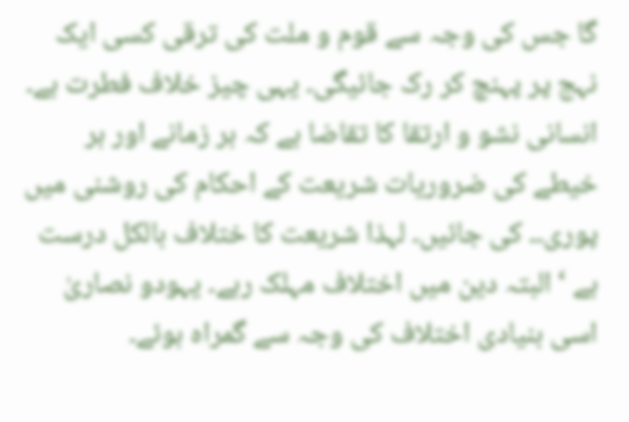گا جس کی وجہ سے قوم و ملت کی ترقی کسی ایک نہج پر پہنچ کر رک جائیگی۔ یہی چیز خلاف فطرت ہے۔ انسانی نشو و ارتقا کا تقاضا ہے کہ ہر زمانے اور ہر خیطے کی ضروریات شریعت کے احکام کی روشنی میں پوری۔۔ کی جائیں۔ لہذا شریعت کا ختلاف بالکل درست ہے ‘ البتہ دین میں اختلاف مہلک رہے۔ یہودو نصاریٰ اسی بنیادی اختلاف کی وجہ سے گمراہ ہوئے۔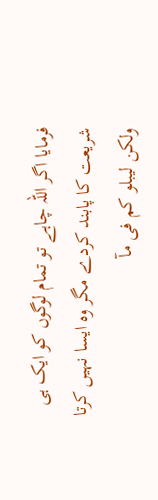فرمایا اگر اللہ چاہے تو تمام لوگوں کو ایک ہی شریعت کا پابند کردے مگر وہ ایسا نہیں کرتا ولکن لیبلو کم فی مآ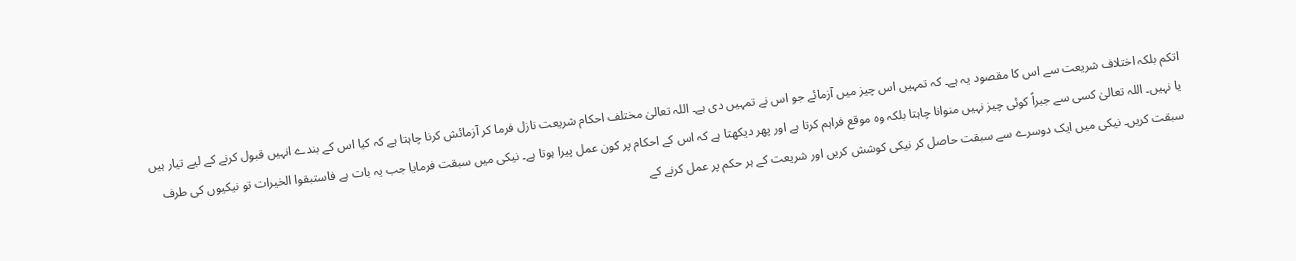اتکم بلکہ اختلاف شریعت سے اس کا مقصود یہ ہے۔ کہ تمہیں اس چیز میں آزمائے جو اس نے تمہیں دی ہے۔ اللہ تعالیٰ مختلف احکام شریعت نازل فرما کر آزمائش کرنا چاہتا ہے کہ کیا اس کے بندے انہیں قبول کرنے کے لیے تیار ہیں یا نہیں۔ اللہ تعالیٰ کسی سے جبراً کوئی چیز نہیں منوانا چاہتا بلکہ وہ موقع فراہم کرتا ہے اور پھر دیکھتا ہے کہ اس کے احکام پر کون عمل پیرا ہوتا ہے۔ نیکی میں سبقت فرمایا جب یہ بات ہے فاستبقوا الخیرات تو نیکیوں کی طرف سبقت کریں۔ نیکی میں ایک دوسرے سے سبقت حاصل کر نیکی کوشش کریں اور شریعت کے ہر حکم پر عمل کرنے کے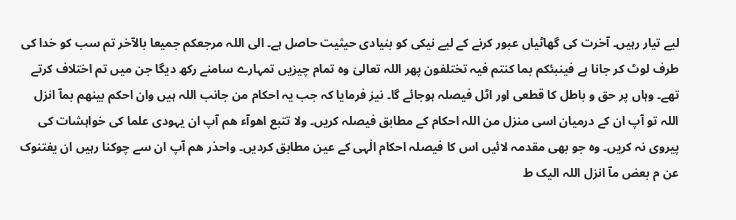لیے تیار رہیں۔ آخرت کی گھاٹیاں عبور کرنے کے لیے نیکی کو بنیادی حیثیت حاصل ہے۔ الی اللہ مرجعکم جمیعا بالآخر تم سب کو خدا کی طرف لوٹ کر جانا ہے فینبئکم بما کنتم فیہ تختلفون پھر اللہ تعالیٰ وہ تمام چیزیں تمہارے سامنے رکھ دیگا جن میں تم اختلاف کرتے تھے۔ وہاں پر حق و باطل کا قطعی اور اٹل فیصلہ ہوجائے گا۔ نیز فرمایا کہ جب یہ احکام من جانب اللہ ہیں وان احکم بینھم بمآ انزل اللہ تو آپ ان کے درمیان اسی منزل من اللہ احکام کے مطابق فیصلہ کریں۔ ولا تتبع اھوآء ھم آپ ان یہودی علما کی خواہشات کی پیروی نہ کریں۔ وہ جو بھی مقدمہ لائیں اس کا فیصلہ احکام الٰہی کے عین مطابق کردیں۔ واحذر ھم آپ ان سے چوکنا رہیں ان یفتنوک عن م بعض مآ انزل اللہ الیک ط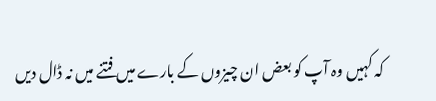کہ کہیں وہ آپ کو بعض ان چیزوں کے بارے میں فتنے میں نہ ڈال دیں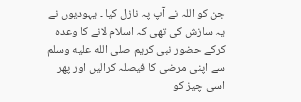جن کو اللہ نے آپ پہ نازل کیا ۔ یہودیوں نے یہ سازش کی تھی کہ اسلام لانے کا وعدہ کرکے حضور نبی کریم صلى الله عليه وسلم سے اپنی مرضی کا فیصلہ کرالیں اور پھر اسی چیز کو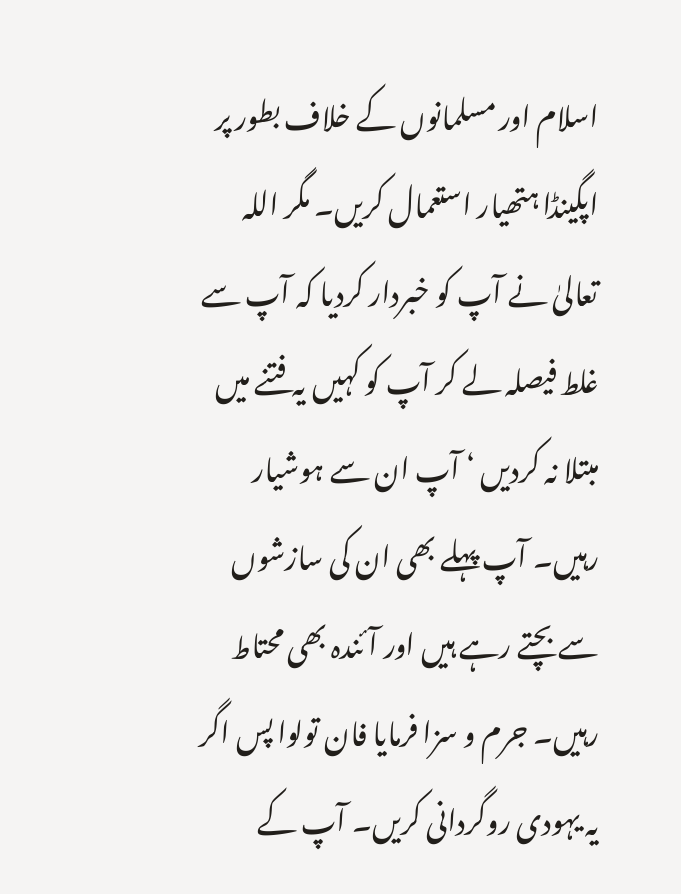اسلام اور مسلمانوں کے خلاف بطور پر اپگینڈا ہتھیار استعمال کریں۔ مگر اللہ تعالیٰ نے آپ کو خبردار کردیا کہ آپ سے غلط فیصلہ لے کر آپ کو کہیں یہ فتنے میں مبتلا نہ کردیں ‘ آپ ان سے ہوشیار رہیں۔ آپ پہلے بھی ان کی سازشوں سے بچتے رہے ہیں اور آئندہ بھی محتاط رہیں۔ جرم و سزا فرمایا فان تولوا پس اگر یہ یہودی روگردانی کریں۔ آپ کے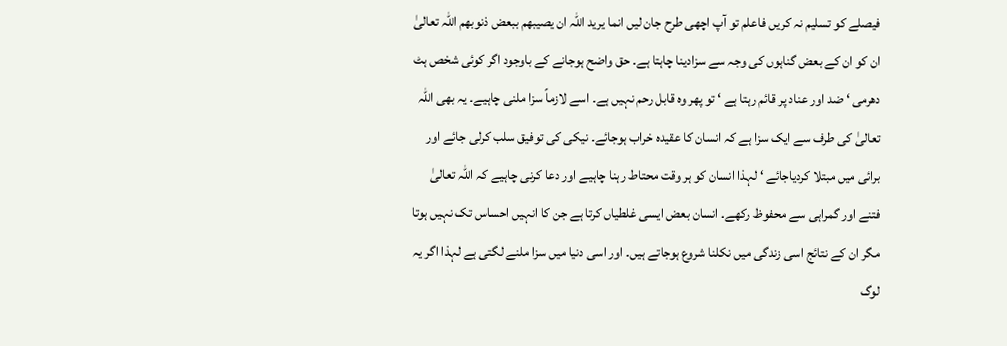فیصلے کو تسلیم نہ کریں فاعلم تو آپ اچھی طرح جان لیں انما یرید اللہ ان یصیبھم ببعض ذنوبھم اللہ تعالیٰ ان کو ان کے بعض گناہوں کی وجہ سے سزادینا چاہتا ہے۔ حق واضح ہوجانے کے باوجود اگر کوئی شخص ہٹ دھرمی ‘ ضد اور عناد پر قائم رہتا ہے ‘ تو پھر وہ قابل رحم نہیں ہے۔ اسے لازماً سزا ملنی چاہیے۔ یہ بھی اللہ تعالیٰ کی طرف سے ایک سزا ہے کہ انسان کا عقیدہ خراب ہوجائے۔ نیکی کی توفیق سلب کرلی جائے اور برائی میں مبتلا کردیاجائے ‘ لہذا انسان کو ہر وقت محتاط رہنا چاہیے اور دعا کرنی چاہیے کہ اللہ تعالیٰ فتنے اور گمراہی سے محفوظ رکھے۔ انسان بعض ایسی غلطیاں کرتا ہے جن کا انہیں احساس تک نہیں ہوتا مگر ان کے نتائج اسی زندگی میں نکلنا شروع ہوجاتے ہیں۔ اور اسی دنیا میں سزا ملنے لگتی ہے لہذا اگر یہ لوگ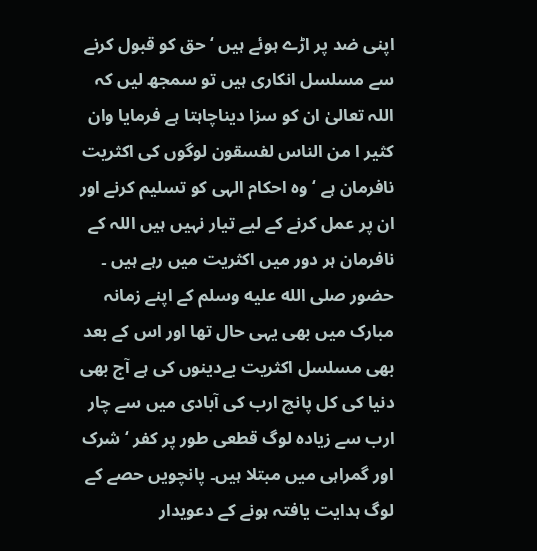اپنی ضد پر اڑے ہوئے ہیں ‘ حق کو قبول کرنے سے مسلسل انکاری ہیں تو سمجھ لیں کہ اللہ تعالیٰ ان کو سزا دیناچاہتا ہے فرمایا وان کثیر ا من الناس لفسقون لوگوں کی اکثریت نافرمان ہے ‘ وہ احکام الہی کو تسلیم کرنے اور ان پر عمل کرنے کے لیے تیار نہیں ہیں اللہ کے نافرمان ہر دور میں اکثریت میں رہے ہیں ۔ حضور صلى الله عليه وسلم کے اپنے زمانہ مبارک میں بھی یہی حال تھا اور اس کے بعد بھی مسلسل اکثریت بےدینوں کی ہے آج بھی دنیا کی کل پانچ ارب کی آبادی میں سے چار ارب سے زیادہ لوگ قطعی طور پر کفر ‘ شرک اور گمراہی میں مبتلا ہیں۔ پانچویں حصے کے لوگ ہدایت یافتہ ہونے کے دعویدار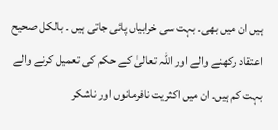ہیں ان میں بھی۔ بہت سی خرابیاں پائی جاتی ہیں ۔ بالکل صحیح اعتقاد رکھنے والے اور اللہ تعالیٰ کے حکم کی تعمیل کرنے والے بہت کم ہیں۔ ان میں اکثریت نافرمانوں اور ناشکر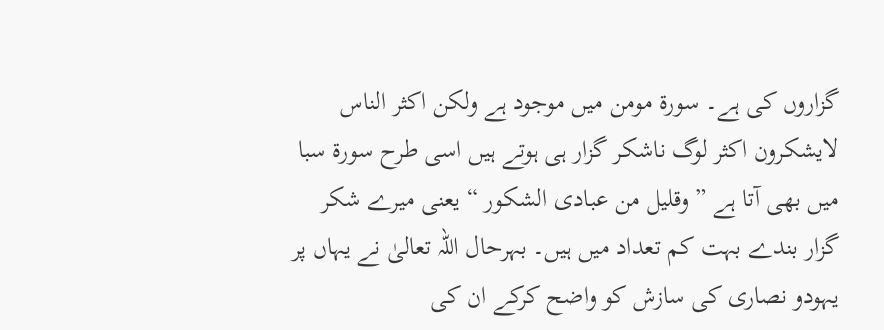گزاروں کی ہے۔ سورة مومن میں موجود ہے ولکن اکثر الناس لایشکرون اکثر لوگ ناشکر گزار ہی ہوتے ہیں اسی طرح سورة سبا میں بھی آتا ہے ” وقلیل من عبادی الشکور “ یعنی میرے شکر گزار بندے بہت کم تعداد میں ہیں۔ بہرحال اللہ تعالیٰ نے یہاں پر یہودو نصاری کی سازش کو واضح کرکے ان کی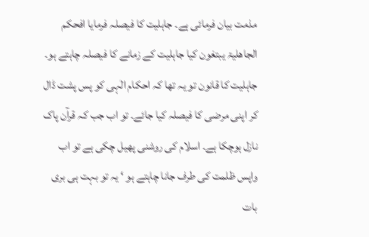مذمت بیان فرمائی ہے۔ جاہلیت کا فیصلہ فرمایا افحکم الجاھلیۃ یبتغون کیا جاہلیت کے زمانے کا فیصلہ چاہتے ہو۔ جاہلیت کا قانون تو یہ تھا کہ احکام الٰہی کو پس پشت ڈال کر اپنی مرضی کا فیصلہ کیا جائے۔ تو اب جب کہ قرآن پاک نازل ہوچکا ہے۔ اسلام کی روشنی پھیل چکی ہے تو اب واپس ظلمت کی طرف جانا چاہتے ہو ‘ یہ تو بہت ہی بری بات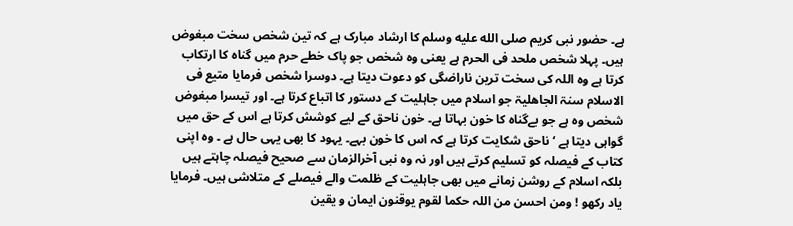ہے۔ حضور نبی کریم صلى الله عليه وسلم کا ارشاد مبارک ہے کہ تین شخص سخت مبغوض ہیں۔ پہلا شخص ملحد فی الحرم ہے یعنی وہ شخص جو پاک خطے حرم میں گناہ کا ارتکاب کرتا ہے وہ اللہ کی سخت ترین ناراضگی کو دعوت دیتا ہے۔ دوسرا شخص فرمایا متیع فی الاسلام سنۃ الجاھلیۃ جو اسلام میں جاہلیت کے دستور کا اتباع کرتا ہے۔ اور تیسرا مبغوض شخص وہ ہے جو بےگناہ کا خون بہاتا ہے۔ خون ناحق کے لیے کوشش کرتا ہے اس کے حق میں گواہی دیتا ہے ‘ ناحق شکایت کرتا ہے کہ اس کا خون بہے۔ یہود کا بھی یہی حال ہے ۔ وہ اپنی کتاب کے فیصلہ کو تسلیم کرتے ہیں اور نہ وہ نبی آخرالزمان سے صحیح فیصلہ چاہتے ہیں بلکہ اسلام کے روشن زمانے میں بھی جاہلیت کے ظلمت والے فیصلے کے متلاشی ہیں۔ فرمایا یاد رکھو ! ومن احسن من اللہ حکما لقوم یوقنون ایمان و یقین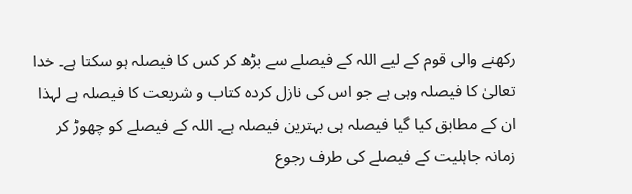رکھنے والی قوم کے لیے اللہ کے فیصلے سے بڑھ کر کس کا فیصلہ ہو سکتا ہے۔ خدا تعالیٰ کا فیصلہ وہی ہے جو اس کی نازل کردہ کتاب و شریعت کا فیصلہ ہے لہذا ان کے مطابق کیا گیا فیصلہ ہی بہترین فیصلہ ہے۔ اللہ کے فیصلے کو چھوڑ کر زمانہ جاہلیت کے فیصلے کی طرف رجوع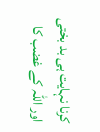کرنا نہایت ہی بد بختی اور اللہ کے غضب کا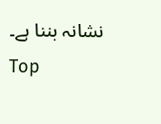نشانہ بننا ہے۔
Top